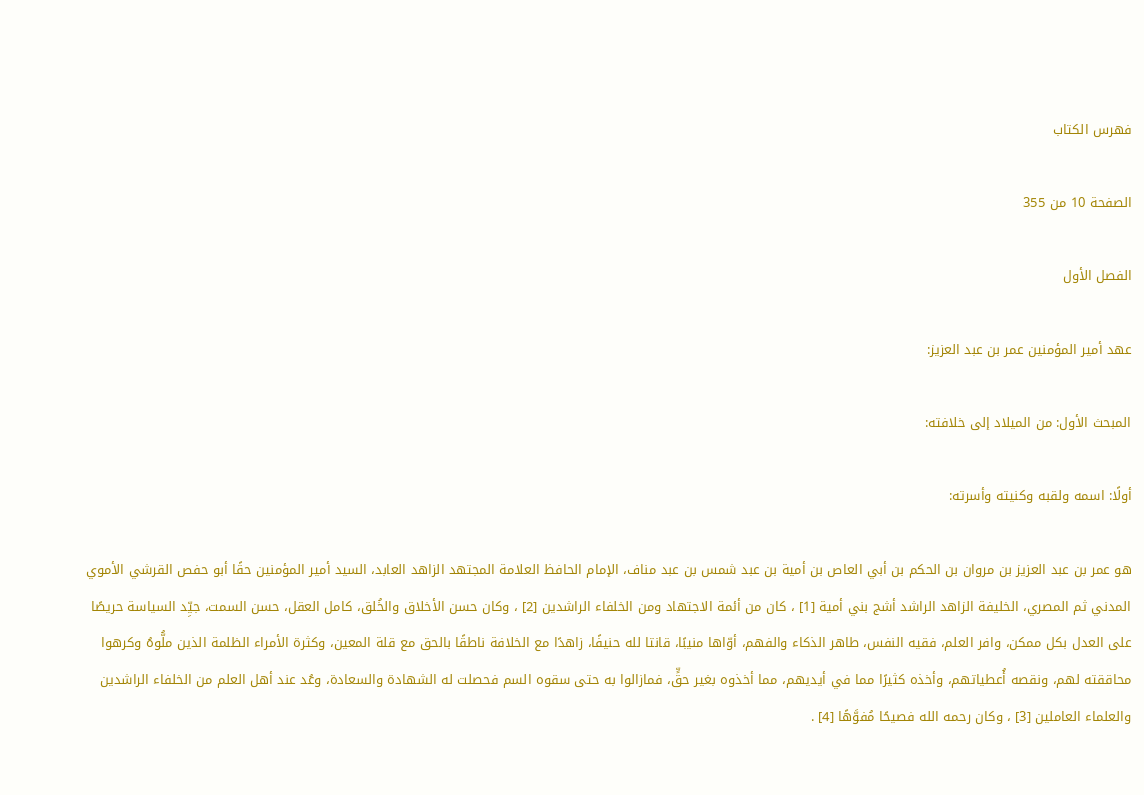فهرس الكتاب

الصفحة 10 من 355

الفصل الأول

عهد أمير المؤمنين عمر بن عبد العزيز:

المبحث الأول: من الميلاد إلى خلافته:

أولًا: اسمه ولقبه وكنيته وأسرته:

هو عمر بن عبد العزيز بن مروان بن الحكم بن أبي العاص بن أمية بن عبد شمس بن عبد مناف، الإمام الحافظ العلامة المجتهد الزاهد العابد، السيد أمير المؤمنين حقًا أبو حفص القرشي الأموي المدني ثم المصري، الخليفة الزاهد الراشد أشج بني أمية [1] ، كان من أئمة الاجتهاد ومن الخلفاء الراشدين [2] ، وكان حسن الأخلاق والخُلق، كامل العقل، حسن السمت، جيِّد السياسة حريصًا على العدل بكل ممكن، وافر العلم، فقيه النفس، طاهر الذكاء والفهم، أوّاها منيبًا، قانتا لله حنيفًا، زاهدًا مع الخلافة ناطقًا بالحق مع قلة المعين، وكثرة الأمراء الظلمة الذين ملُّوهُ وكرهوا محاققته لهم، ونقصه أُعطياتهم، وأخذه كثيرًا مما في أيديهم، مما أخذوه بغير حقٍّ، فمازالوا به حتى سقوه السم فحصلت له الشهادة والسعادة، وعُد عند أهل العلم من الخلفاء الراشدين والعلماء العاملين [3] ، وكان رحمه الله فصيحًا مُفوَّهًا [4] .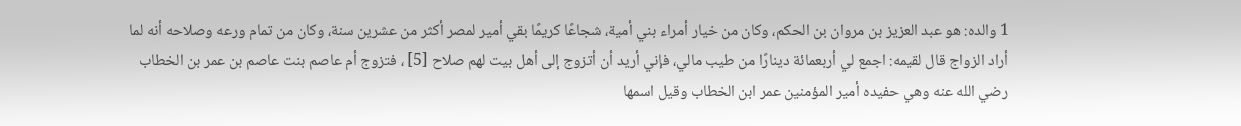1 والده: هو عبد العزيز بن مروان بن الحكم، وكان من خيار أمراء بني أمية، شجاعًا كريمًا بقي أمير لمصر أكثر من عشرين سنة، وكان من تمام ورعه وصلاحه أنه لما أراد الزواج قال لقيمه: اجمع لي أربعمائة دينارًا من طيب مالي، فإني أريد أن أتزوج إلى أهل بيت لهم صلاح [5] ، فتزوج أم عاصم بنت عاصم بن عمر بن الخطاب رضي الله عنه وهي حفيده أمير المؤمنين عمر ابن الخطاب وقيل اسمها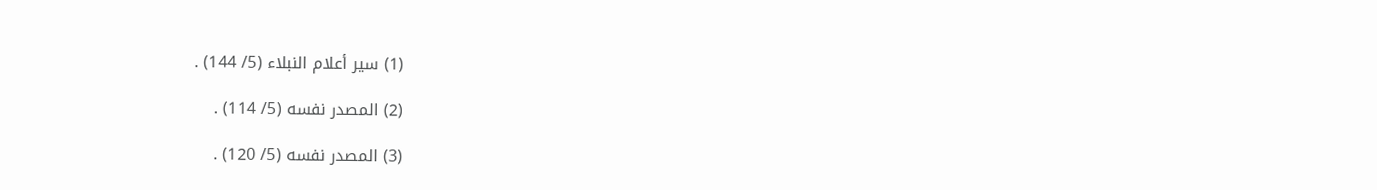(1) سير أعلام النبلاء (5/ 144) .

(2) المصدر نفسه (5/ 114) .

(3) المصدر نفسه (5/ 120) .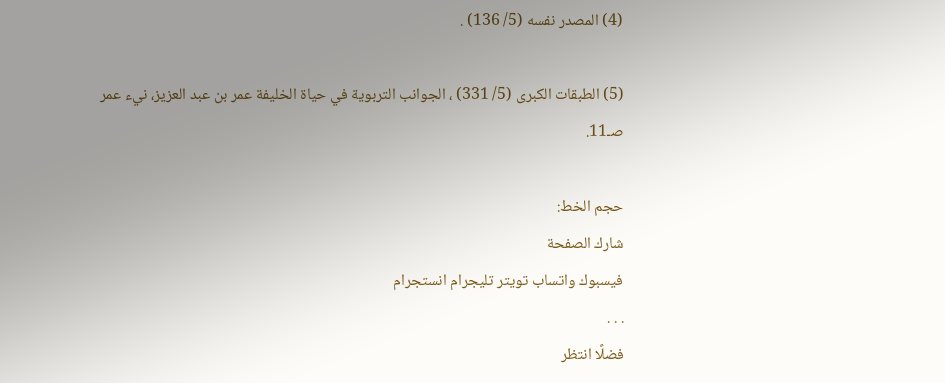(4) المصدر نفسه (5/ 136) .

(5) الطبقات الكبرى (5/ 331) ، الجوانب التربوية في حياة الخليفة عمر بن عبد العزيز، نيء عمر صـ11.

حجم الخط:
شارك الصفحة
فيسبوك واتساب تويتر تليجرام انستجرام
. . .
فضلًا انتظر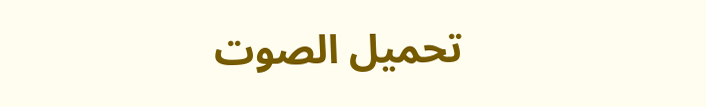تحميل الصوت